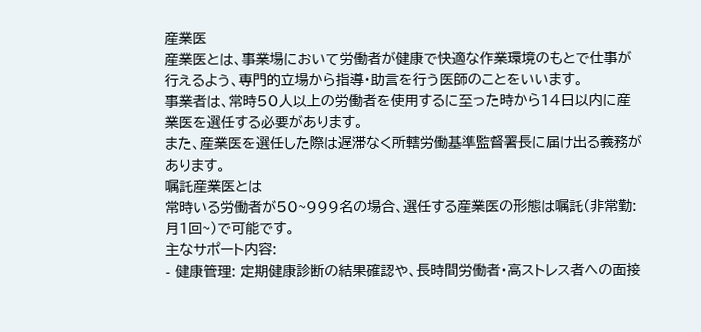産業医
産業医とは、事業場において労働者が健康で快適な作業環境のもとで仕事が行えるよう、専門的立場から指導・助言を行う医師のことをいいます。
事業者は、常時50人以上の労働者を使用するに至った時から14日以内に産業医を選任する必要があります。
また、産業医を選任した際は遅滞なく所轄労働基準監督署長に届け出る義務があります。
嘱託産業医とは
常時いる労働者が50~999名の場合、選任する産業医の形態は嘱託(非常勤:月1回~)で可能です。
主なサポート内容:
- 健康管理: 定期健康診断の結果確認や、長時間労働者・高ストレス者への面接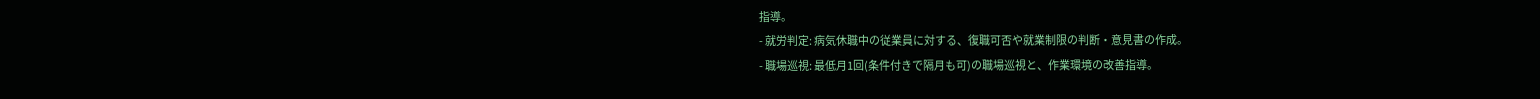指導。
- 就労判定: 病気休職中の従業員に対する、復職可否や就業制限の判断・意見書の作成。
- 職場巡視: 最低月1回(条件付きで隔月も可)の職場巡視と、作業環境の改善指導。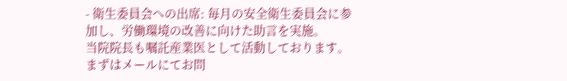- 衛生委員会への出席: 毎月の安全衛生委員会に参加し、労働環境の改善に向けた助言を実施。
当院院長も嘱託産業医として活動しております。
まずはメールにてお問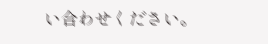い合わせください。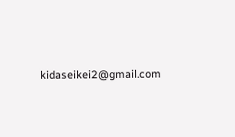kidaseikei2@gmail.com